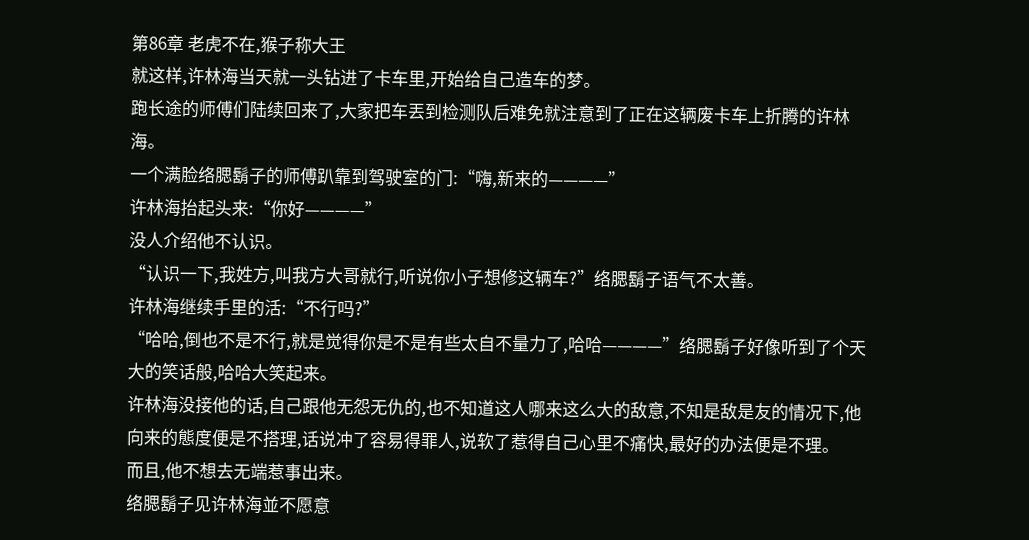第86章 老虎不在,猴子称大王
就这样,许林海当天就一头钻进了卡车里,开始给自己造车的梦。
跑长途的师傅们陆续回来了,大家把车丟到检测队后难免就注意到了正在这辆废卡车上折腾的许林海。
一个满脸络腮鬍子的师傅趴靠到驾驶室的门:“嗨,新来的————”
许林海抬起头来:“你好————”
没人介绍他不认识。
“认识一下,我姓方,叫我方大哥就行,听说你小子想修这辆车?”络腮鬍子语气不太善。
许林海继续手里的活:“不行吗?”
“哈哈,倒也不是不行,就是觉得你是不是有些太自不量力了,哈哈————”络腮鬍子好像听到了个天大的笑话般,哈哈大笑起来。
许林海没接他的话,自己跟他无怨无仇的,也不知道这人哪来这么大的敌意,不知是敌是友的情况下,他向来的態度便是不搭理,话说冲了容易得罪人,说软了惹得自己心里不痛快,最好的办法便是不理。
而且,他不想去无端惹事出来。
络腮鬍子见许林海並不愿意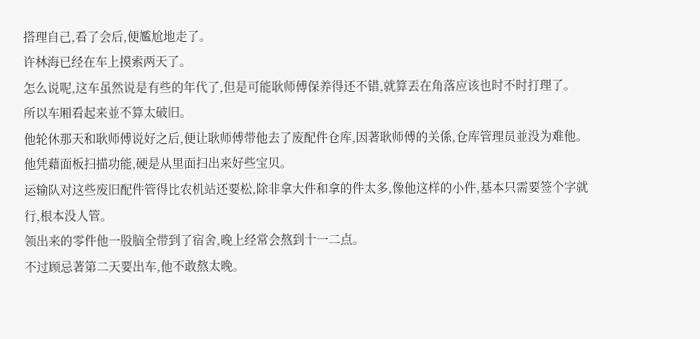搭理自己,看了会后,便尷尬地走了。
许林海已经在车上摸索两天了。
怎么说呢,这车虽然说是有些的年代了,但是可能耿师傅保养得还不错,就算丟在角落应该也时不时打理了。
所以车厢看起来並不算太破旧。
他轮休那天和耿师傅说好之后,便让耿师傅带他去了废配件仓库,因著耿师傅的关係,仓库管理员並没为难他。
他凭藉面板扫描功能,硬是从里面扫出来好些宝贝。
运输队对这些废旧配件管得比农机站还要松,除非拿大件和拿的件太多,像他这样的小件,基本只需要签个字就行,根本没人管。
领出来的零件他一股脑全带到了宿舍,晚上经常会熬到十一二点。
不过顾忌著第二天要出车,他不敢熬太晚。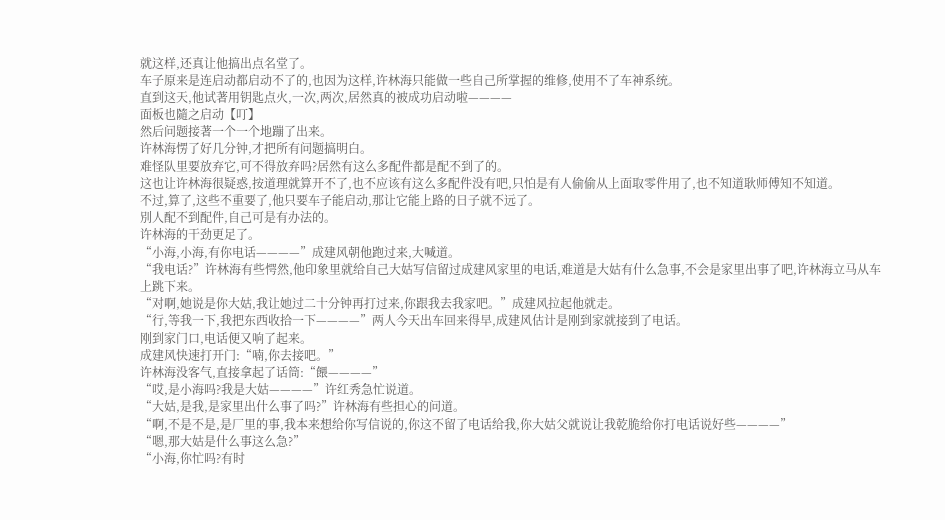就这样,还真让他搞出点名堂了。
车子原来是连启动都启动不了的,也因为这样,许林海只能做一些自己所掌握的维修,使用不了车神系统。
直到这天,他试著用钥匙点火,一次,两次,居然真的被成功启动啦————
面板也隨之启动【叮】
然后问题接著一个一个地蹦了出来。
许林海愣了好几分钟,才把所有问题搞明白。
难怪队里要放弃它,可不得放弃吗?居然有这么多配件都是配不到了的。
这也让许林海很疑惑,按道理就算开不了,也不应该有这么多配件没有吧,只怕是有人偷偷从上面取零件用了,也不知道耿师傅知不知道。
不过,算了,这些不重要了,他只要车子能启动,那让它能上路的日子就不远了。
別人配不到配件,自己可是有办法的。
许林海的干劲更足了。
“小海,小海,有你电话————”成建风朝他跑过来,大喊道。
“我电话?”许林海有些愕然,他印象里就给自己大姑写信留过成建风家里的电话,难道是大姑有什么急事,不会是家里出事了吧,许林海立马从车上跳下来。
“对啊,她说是你大姑,我让她过二十分钟再打过来,你跟我去我家吧。”成建风拉起他就走。
“行,等我一下,我把东西收拾一下————”两人今天出车回来得早,成建风估计是刚到家就接到了电话。
刚到家门口,电话便又响了起来。
成建风快速打开门:“喃,你去接吧。”
许林海没客气,直接拿起了话筒:“餵————”
“哎,是小海吗?我是大姑————”许红秀急忙说道。
“大姑,是我,是家里出什么事了吗?”许林海有些担心的问道。
“啊,不是不是,是厂里的事,我本来想给你写信说的,你这不留了电话给我,你大姑父就说让我乾脆给你打电话说好些————”
“嗯,那大姑是什么事这么急?”
“小海,你忙吗?有时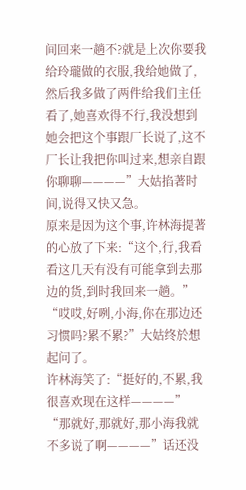间回来一趟不?就是上次你要我给玲瓏做的衣服,我给她做了,然后我多做了两件给我们主任看了,她喜欢得不行,我没想到她会把这个事跟厂长说了,这不厂长让我把你叫过来,想亲自跟你聊聊————”大姑掐著时间,说得又快又急。
原来是因为这个事,许林海提著的心放了下来:“这个,行,我看看这几天有没有可能拿到去那边的货,到时我回来一趟。”
“哎哎,好咧,小海,你在那边还习惯吗?累不累?”大姑终於想起问了。
许林海笑了:“挺好的,不累,我很喜欢现在这样————”
“那就好,那就好,那小海我就不多说了啊————”话还没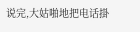说完,大姑啪地把电话掛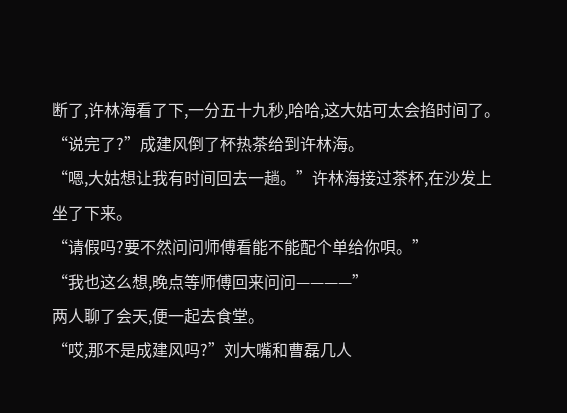断了,许林海看了下,一分五十九秒,哈哈,这大姑可太会掐时间了。
“说完了?”成建风倒了杯热茶给到许林海。
“嗯,大姑想让我有时间回去一趟。”许林海接过茶杯,在沙发上坐了下来。
“请假吗?要不然问问师傅看能不能配个单给你唄。”
“我也这么想,晚点等师傅回来问问————”
两人聊了会天,便一起去食堂。
“哎,那不是成建风吗?”刘大嘴和曹磊几人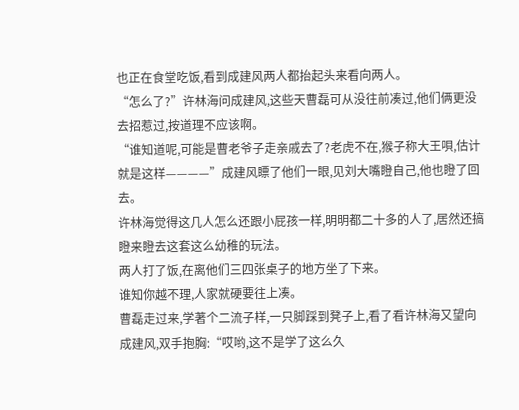也正在食堂吃饭,看到成建风两人都抬起头来看向两人。
“怎么了?”许林海问成建风,这些天曹磊可从没往前凑过,他们俩更没去招惹过,按道理不应该啊。
“谁知道呢,可能是曹老爷子走亲戚去了?老虎不在,猴子称大王唄,估计就是这样————”成建风瞟了他们一眼,见刘大嘴瞪自己,他也瞪了回去。
许林海觉得这几人怎么还跟小屁孩一样,明明都二十多的人了,居然还搞瞪来瞪去这套这么幼稚的玩法。
两人打了饭,在离他们三四张桌子的地方坐了下来。
谁知你越不理,人家就硬要往上凑。
曹磊走过来,学著个二流子样,一只脚踩到凳子上,看了看许林海又望向成建风,双手抱胸:“哎哟,这不是学了这么久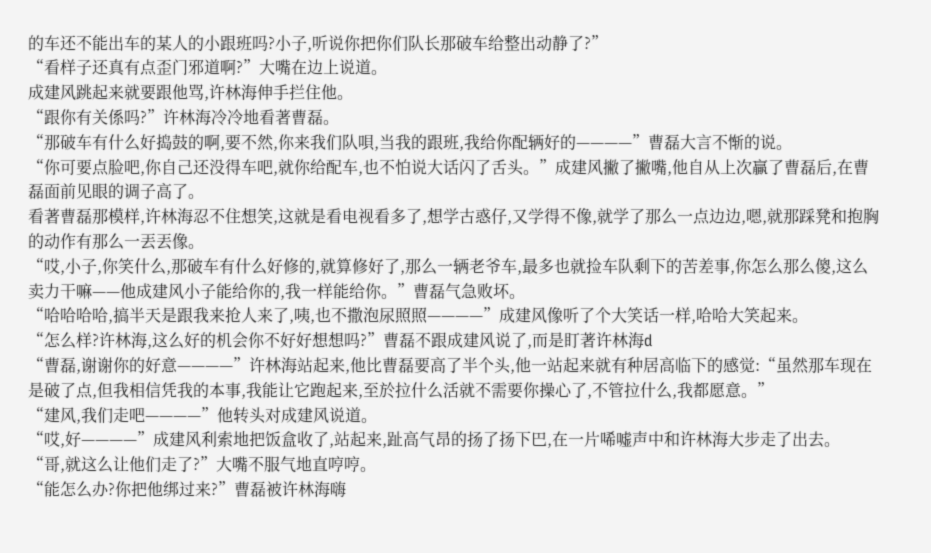的车还不能出车的某人的小跟班吗?小子,听说你把你们队长那破车给整出动静了?”
“看样子还真有点歪门邪道啊?”大嘴在边上说道。
成建风跳起来就要跟他骂,许林海伸手拦住他。
“跟你有关係吗?”许林海冷冷地看著曹磊。
“那破车有什么好捣鼓的啊,要不然,你来我们队唄,当我的跟班,我给你配辆好的————”曹磊大言不惭的说。
“你可要点脸吧,你自己还没得车吧,就你给配车,也不怕说大话闪了舌头。”成建风撇了撇嘴,他自从上次贏了曹磊后,在曹磊面前见眼的调子高了。
看著曹磊那模样,许林海忍不住想笑,这就是看电视看多了,想学古惑仔,又学得不像,就学了那么一点边边,嗯,就那踩凳和抱胸的动作有那么一丟丟像。
“哎,小子,你笑什么,那破车有什么好修的,就算修好了,那么一辆老爷车,最多也就捡车队剩下的苦差事,你怎么那么傻,这么卖力干嘛——他成建风小子能给你的,我一样能给你。”曹磊气急败坏。
“哈哈哈哈,搞半天是跟我来抢人来了,咦,也不撒泡尿照照————”成建风像听了个大笑话一样,哈哈大笑起来。
“怎么样?许林海,这么好的机会你不好好想想吗?”曹磊不跟成建风说了,而是盯著许林海d
“曹磊,谢谢你的好意————”许林海站起来,他比曹磊要高了半个头,他一站起来就有种居高临下的感觉:“虽然那车现在是破了点,但我相信凭我的本事,我能让它跑起来,至於拉什么活就不需要你操心了,不管拉什么,我都愿意。”
“建风,我们走吧————”他转头对成建风说道。
“哎,好————”成建风利索地把饭盒收了,站起来,趾高气昂的扬了扬下巴,在一片唏嘘声中和许林海大步走了出去。
“哥,就这么让他们走了?”大嘴不服气地直哼哼。
“能怎么办?你把他绑过来?”曹磊被许林海嗨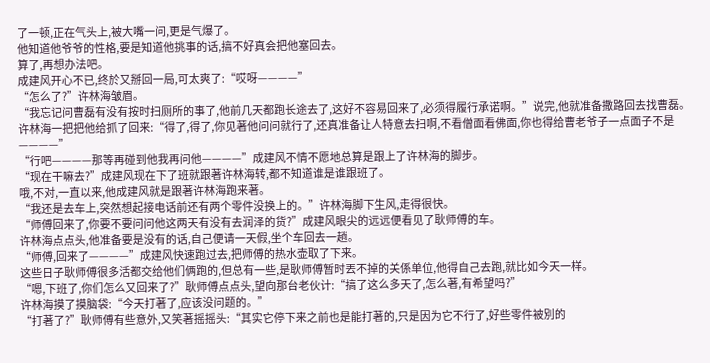了一顿,正在气头上,被大嘴一问,更是气爆了。
他知道他爷爷的性格,要是知道他挑事的话,搞不好真会把他塞回去。
算了,再想办法吧。
成建风开心不已,终於又掰回一局,可太爽了:“哎呀————”
“怎么了?”许林海皱眉。
“我忘记问曹磊有没有按时扫厕所的事了,他前几天都跑长途去了,这好不容易回来了,必须得履行承诺啊。”说完,他就准备撒路回去找曹磊。
许林海一把把他给抓了回来:“得了,得了,你见著他问问就行了,还真准备让人特意去扫啊,不看僧面看佛面,你也得给曹老爷子一点面子不是————”
“行吧————那等再碰到他我再问他————”成建风不情不愿地总算是跟上了许林海的脚步。
“现在干嘛去?”成建风现在下了班就跟著许林海转,都不知道谁是谁跟班了。
哦,不对,一直以来,他成建风就是跟著许林海跑来著。
“我还是去车上,突然想起接电话前还有两个零件没换上的。”许林海脚下生风,走得很快。
“师傅回来了,你要不要问问他这两天有没有去润泽的货?”成建风眼尖的远远便看见了耿师傅的车。
许林海点点头,他准备要是没有的话,自己便请一天假,坐个车回去一趟。
“师傅,回来了————”成建风快速跑过去,把师傅的热水壶取了下来。
这些日子耿师傅很多活都交给他们俩跑的,但总有一些,是耿师傅暂时丟不掉的关係单位,他得自己去跑,就比如今天一样。
“嗯,下班了,你们怎么又回来了?”耿师傅点点头,望向那台老伙计:“搞了这么多天了,怎么著,有希望吗?”
许林海摸了摸脑袋:“今天打著了,应该没问题的。”
“打著了?”耿师傅有些意外,又笑著摇摇头:“其实它停下来之前也是能打著的,只是因为它不行了,好些零件被別的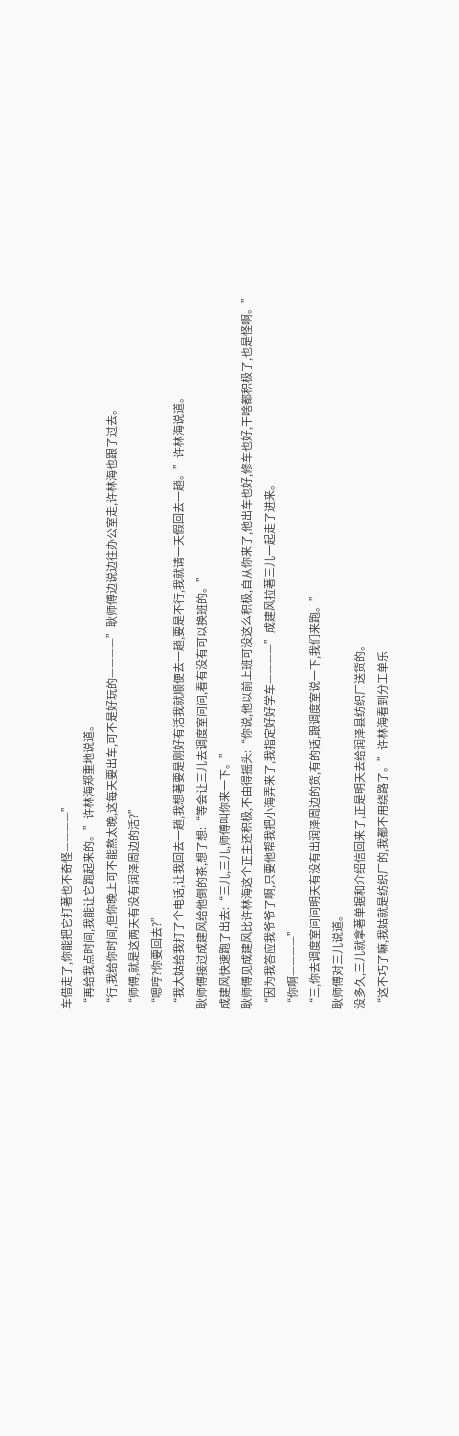车借走了,你能把它打著也不奇怪————”
“再给我点时间,我能让它跑起来的。”许林海郑重地说道。
“行,我给你时间,但你晚上可不能熬太晚,这每天要出车,可不是好玩的————”耿师傅边说边往办公室走,许林海也跟了过去。
“师傅,就是这两天有没有润泽周边的活?”
“嗯哼?你要回去?”
“我大姑给我打了个电话,让我回去一趟,我想著要是刚好有活我就顺便去一趟,要是不行,我就请一天假回去一趟。”许林海说道。
耿师傅接过成建风给他倒的茶,想了想:“等会让三儿去调度室问问,看有没有可以换班的。”
成建风快速跑了出去:“三儿,三儿,师傅叫你来一下。”
耿师傅见成建风比许林海这个正主还积极,不由得摇头:“你说,他以前上班可没这么积极,自从你来了,他出车也好,修车也好,干啥都积极了,也是怪啊。”
“因为我答应我爷爷了啊,只要他帮我把小海弄来了,我指定好好学车————”成建风拉著三儿一起走了进来。
“你啊————”
“三,你去调度室问问明天有没有出润泽周边的货,有的话,跟调度室说一下,我们来跑。”
耿师傅对三儿说道。
没多久,三儿就拿著单据和介绍信回来了,正是明天去给润泽县纺织厂送货的。
“这不巧了嘛,我姑就是纺织厂的,我都不用绕路了。”许林海看到分工单乐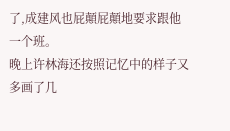了,成建风也屁顛屁顛地要求跟他一个班。
晚上许林海还按照记忆中的样子又多画了几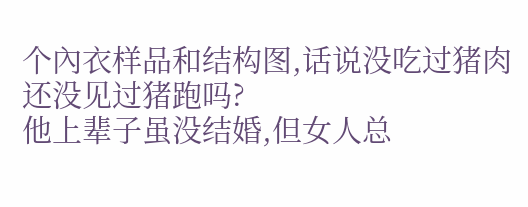个內衣样品和结构图,话说没吃过猪肉还没见过猪跑吗?
他上辈子虽没结婚,但女人总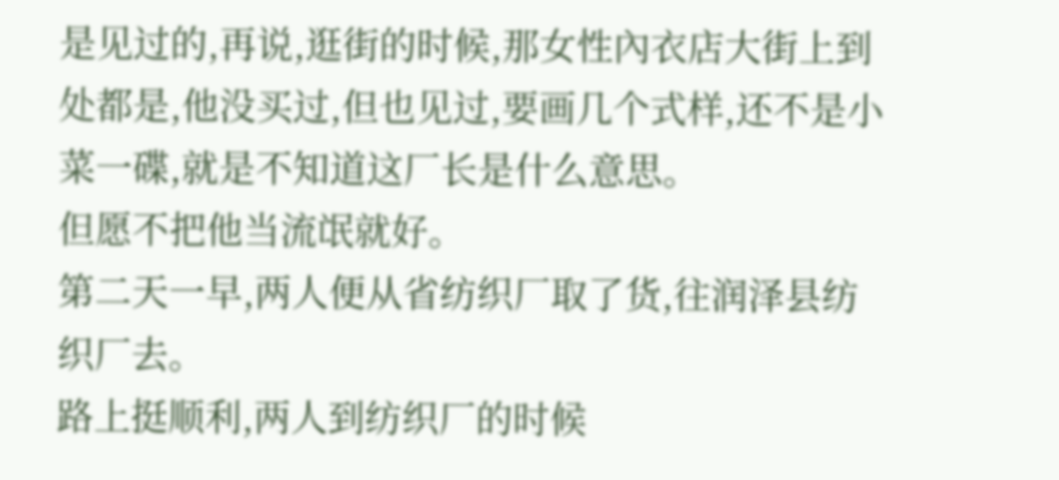是见过的,再说,逛街的时候,那女性內衣店大街上到处都是,他没买过,但也见过,要画几个式样,还不是小菜一碟,就是不知道这厂长是什么意思。
但愿不把他当流氓就好。
第二天一早,两人便从省纺织厂取了货,往润泽县纺织厂去。
路上挺顺利,两人到纺织厂的时候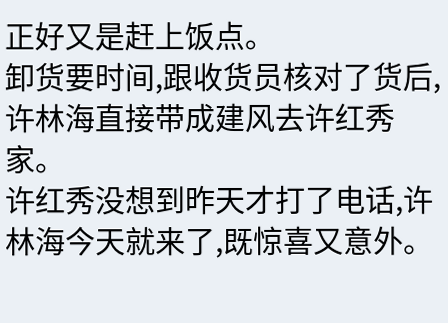正好又是赶上饭点。
卸货要时间,跟收货员核对了货后,许林海直接带成建风去许红秀家。
许红秀没想到昨天才打了电话,许林海今天就来了,既惊喜又意外。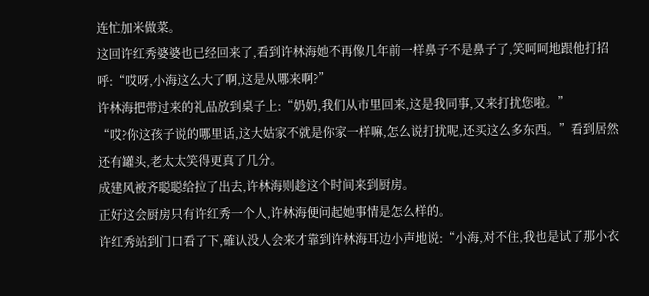连忙加米做菜。
这回许红秀婆婆也已经回来了,看到许林海她不再像几年前一样鼻子不是鼻子了,笑呵呵地跟他打招呼:“哎呀,小海这么大了啊,这是从哪来啊?”
许林海把带过来的礼品放到桌子上:“奶奶,我们从市里回来,这是我同事,又来打扰您啦。”
“哎?你这孩子说的哪里话,这大姑家不就是你家一样嘛,怎么说打扰呢,还买这么多东西。”看到居然还有罐头,老太太笑得更真了几分。
成建风被齐聪聪给拉了出去,许林海则趁这个时间来到厨房。
正好这会厨房只有许红秀一个人,许林海便问起她事情是怎么样的。
许红秀站到门口看了下,確认没人会来才靠到许林海耳边小声地说:“小海,对不住,我也是试了那小衣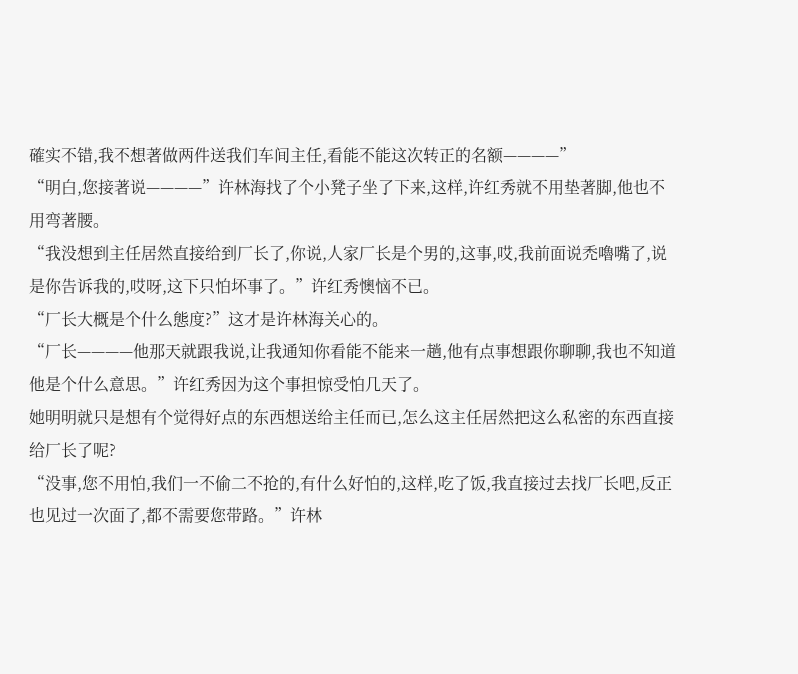確实不错,我不想著做两件送我们车间主任,看能不能这次转正的名额————”
“明白,您接著说————”许林海找了个小凳子坐了下来,这样,许红秀就不用垫著脚,他也不用弯著腰。
“我没想到主任居然直接给到厂长了,你说,人家厂长是个男的,这事,哎,我前面说禿嚕嘴了,说是你告诉我的,哎呀,这下只怕坏事了。”许红秀懊恼不已。
“厂长大概是个什么態度?”这才是许林海关心的。
“厂长————他那天就跟我说,让我通知你看能不能来一趟,他有点事想跟你聊聊,我也不知道他是个什么意思。”许红秀因为这个事担惊受怕几天了。
她明明就只是想有个觉得好点的东西想送给主任而已,怎么这主任居然把这么私密的东西直接给厂长了呢?
“没事,您不用怕,我们一不偷二不抢的,有什么好怕的,这样,吃了饭,我直接过去找厂长吧,反正也见过一次面了,都不需要您带路。”许林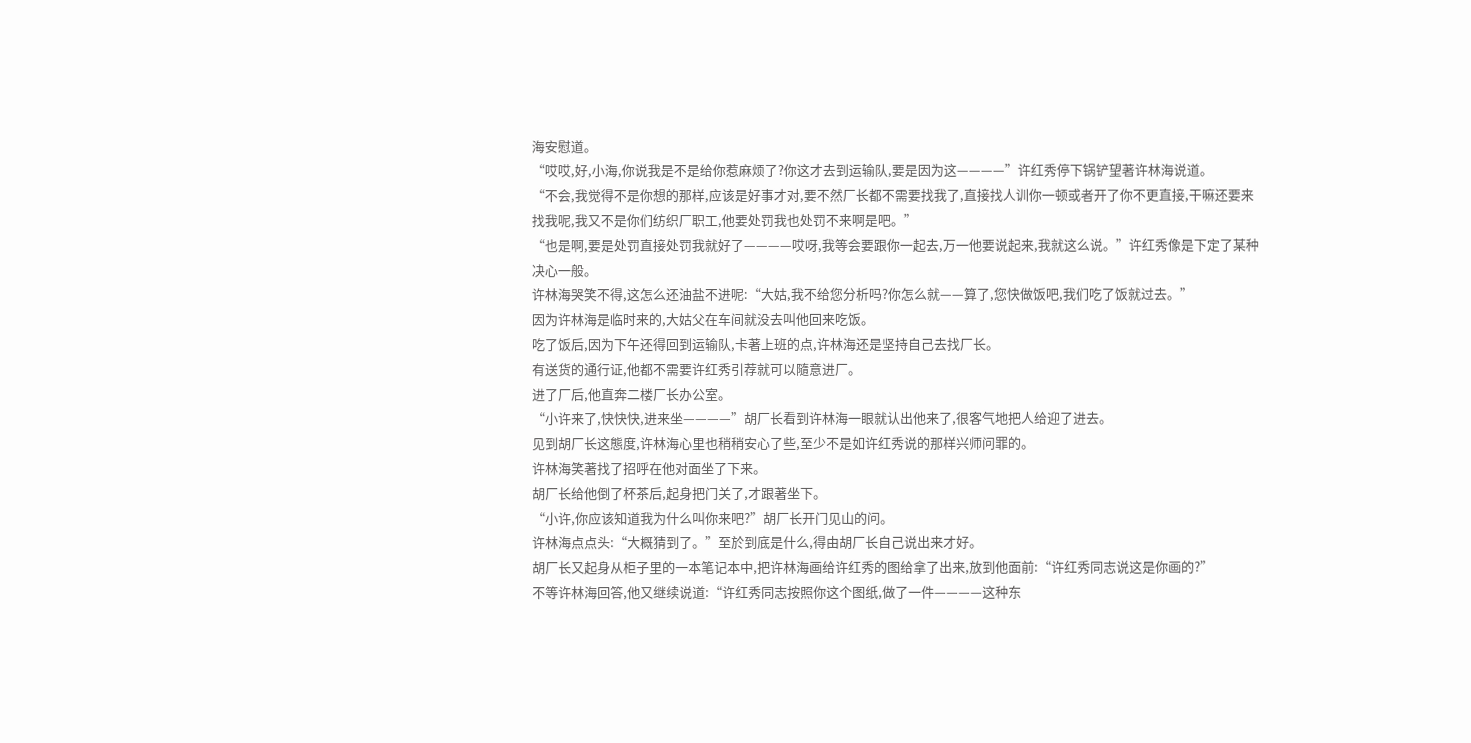海安慰道。
“哎哎,好,小海,你说我是不是给你惹麻烦了?你这才去到运输队,要是因为这————”许红秀停下锅铲望著许林海说道。
“不会,我觉得不是你想的那样,应该是好事才对,要不然厂长都不需要找我了,直接找人训你一顿或者开了你不更直接,干嘛还要来找我呢,我又不是你们纺织厂职工,他要处罚我也处罚不来啊是吧。”
“也是啊,要是处罚直接处罚我就好了————哎呀,我等会要跟你一起去,万一他要说起来,我就这么说。”许红秀像是下定了某种决心一般。
许林海哭笑不得,这怎么还油盐不进呢:“大姑,我不给您分析吗?你怎么就——算了,您快做饭吧,我们吃了饭就过去。”
因为许林海是临时来的,大姑父在车间就没去叫他回来吃饭。
吃了饭后,因为下午还得回到运输队,卡著上班的点,许林海还是坚持自己去找厂长。
有送货的通行证,他都不需要许红秀引荐就可以隨意进厂。
进了厂后,他直奔二楼厂长办公室。
“小许来了,快快快,进来坐————”胡厂长看到许林海一眼就认出他来了,很客气地把人给迎了进去。
见到胡厂长这態度,许林海心里也稍稍安心了些,至少不是如许红秀说的那样兴师问罪的。
许林海笑著找了招呼在他对面坐了下来。
胡厂长给他倒了杯茶后,起身把门关了,才跟著坐下。
“小许,你应该知道我为什么叫你来吧?”胡厂长开门见山的问。
许林海点点头:“大概猜到了。”至於到底是什么,得由胡厂长自己说出来才好。
胡厂长又起身从柜子里的一本笔记本中,把许林海画给许红秀的图给拿了出来,放到他面前:“许红秀同志说这是你画的?”
不等许林海回答,他又继续说道:“许红秀同志按照你这个图纸,做了一件————这种东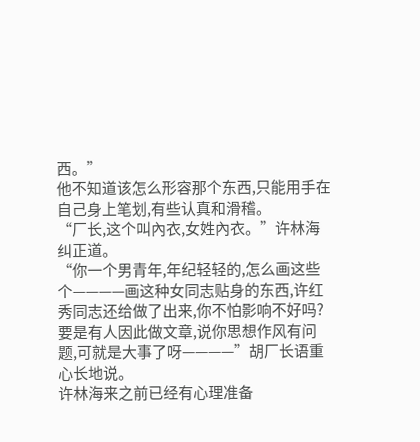西。”
他不知道该怎么形容那个东西,只能用手在自己身上笔划,有些认真和滑稽。
“厂长,这个叫內衣,女姓內衣。”许林海纠正道。
“你一个男青年,年纪轻轻的,怎么画这些个————画这种女同志贴身的东西,许红秀同志还给做了出来,你不怕影响不好吗?要是有人因此做文章,说你思想作风有问题,可就是大事了呀————”胡厂长语重心长地说。
许林海来之前已经有心理准备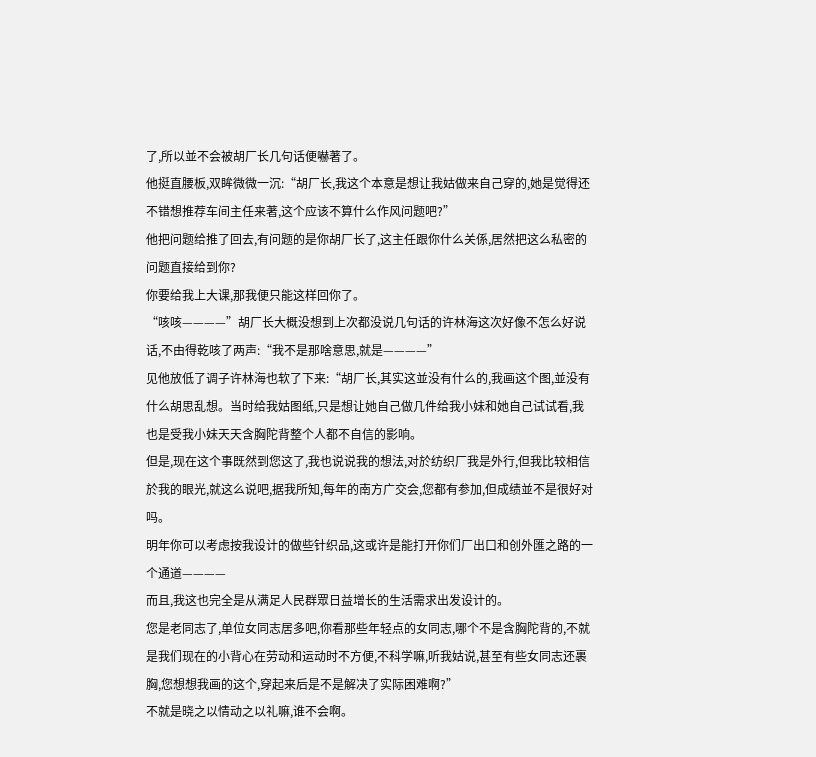了,所以並不会被胡厂长几句话便嚇著了。
他挺直腰板,双眸微微一沉:“胡厂长,我这个本意是想让我姑做来自己穿的,她是觉得还不错想推荐车间主任来著,这个应该不算什么作风问题吧?”
他把问题给推了回去,有问题的是你胡厂长了,这主任跟你什么关係,居然把这么私密的问题直接给到你?
你要给我上大课,那我便只能这样回你了。
“咳咳————”胡厂长大概没想到上次都没说几句话的许林海这次好像不怎么好说话,不由得乾咳了两声:“我不是那啥意思,就是————”
见他放低了调子许林海也软了下来:“胡厂长,其实这並没有什么的,我画这个图,並没有什么胡思乱想。当时给我姑图纸,只是想让她自己做几件给我小妹和她自己试试看,我也是受我小妹天天含胸陀背整个人都不自信的影响。
但是,现在这个事既然到您这了,我也说说我的想法,对於纺织厂我是外行,但我比较相信於我的眼光,就这么说吧,据我所知,每年的南方广交会,您都有参加,但成绩並不是很好对吗。
明年你可以考虑按我设计的做些针织品,这或许是能打开你们厂出口和创外匯之路的一个通道————
而且,我这也完全是从满足人民群眾日益增长的生活需求出发设计的。
您是老同志了,单位女同志居多吧,你看那些年轻点的女同志,哪个不是含胸陀背的,不就是我们现在的小背心在劳动和运动时不方便,不科学嘛,听我姑说,甚至有些女同志还裹胸,您想想我画的这个,穿起来后是不是解决了实际困难啊?”
不就是晓之以情动之以礼嘛,谁不会啊。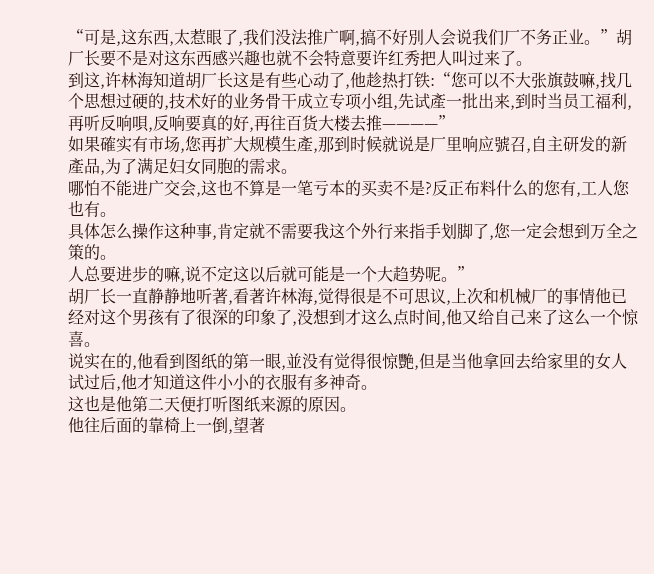“可是,这东西,太惹眼了,我们没法推广啊,搞不好別人会说我们厂不务正业。”胡厂长要不是对这东西感兴趣也就不会特意要许红秀把人叫过来了。
到这,许林海知道胡厂长这是有些心动了,他趁热打铁:“您可以不大张旗鼓嘛,找几个思想过硬的,技术好的业务骨干成立专项小组,先试產一批出来,到时当员工福利,再听反响唄,反响要真的好,再往百货大楼去推————”
如果確实有市场,您再扩大规模生產,那到时候就说是厂里响应號召,自主研发的新產品,为了满足妇女同胞的需求。
哪怕不能进广交会,这也不算是一笔亏本的买卖不是?反正布料什么的您有,工人您也有。
具体怎么操作这种事,肯定就不需要我这个外行来指手划脚了,您一定会想到万全之策的。
人总要进步的嘛,说不定这以后就可能是一个大趋势呢。”
胡厂长一直静静地听著,看著许林海,觉得很是不可思议,上次和机械厂的事情他已经对这个男孩有了很深的印象了,没想到才这么点时间,他又给自己来了这么一个惊喜。
说实在的,他看到图纸的第一眼,並没有觉得很惊艷,但是当他拿回去给家里的女人试过后,他才知道这件小小的衣服有多神奇。
这也是他第二天便打听图纸来源的原因。
他往后面的靠椅上一倒,望著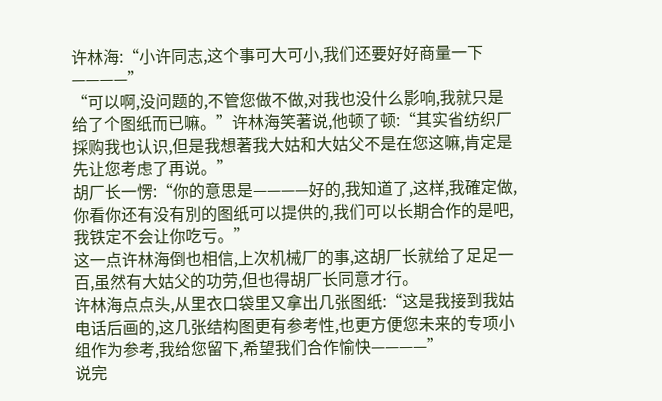许林海:“小许同志,这个事可大可小,我们还要好好商量一下————”
“可以啊,没问题的,不管您做不做,对我也没什么影响,我就只是给了个图纸而已嘛。”许林海笑著说,他顿了顿:“其实省纺织厂採购我也认识,但是我想著我大姑和大姑父不是在您这嘛,肯定是先让您考虑了再说。”
胡厂长一愣:“你的意思是————好的,我知道了,这样,我確定做,你看你还有没有別的图纸可以提供的,我们可以长期合作的是吧,我铁定不会让你吃亏。”
这一点许林海倒也相信,上次机械厂的事,这胡厂长就给了足足一百,虽然有大姑父的功劳,但也得胡厂长同意才行。
许林海点点头,从里衣口袋里又拿出几张图纸:“这是我接到我姑电话后画的,这几张结构图更有参考性,也更方便您未来的专项小组作为参考,我给您留下,希望我们合作愉快————”
说完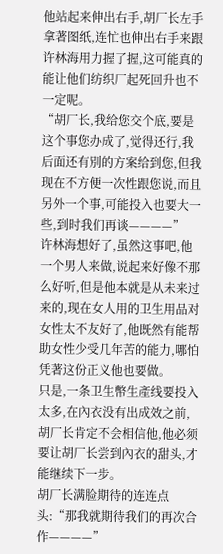他站起来伸出右手,胡厂长左手拿著图纸,连忙也伸出右手来跟许林海用力握了握,这可能真的能让他们纺织厂起死回升也不一定呢。
“胡厂长,我给您交个底,要是这个事您办成了,觉得还行,我后面还有別的方案给到您,但我现在不方便一次性跟您说,而且另外一个事,可能投入也要大一些,到时我们再谈————”
许林海想好了,虽然这事吧,他一个男人来做,说起来好像不那么好听,但是他本就是从未来过来的,现在女人用的卫生用品对女性太不友好了,他既然有能帮助女性少受几年苦的能力,哪怕凭著这份正义他也要做。
只是,一条卫生幣生產线要投入太多,在內衣没有出成效之前,胡厂长肯定不会相信他,他必须要让胡厂长尝到內衣的甜头,才能继续下一步。
胡厂长满脸期待的连连点头:“那我就期待我们的再次合作————”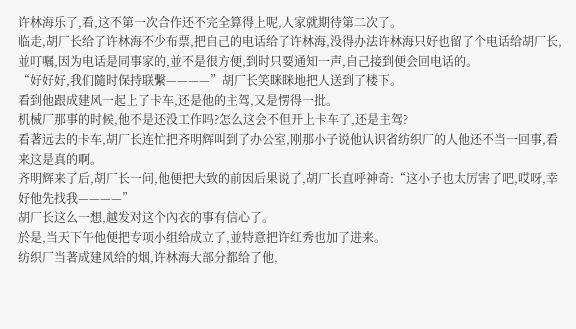许林海乐了,看,这不第一次合作还不完全算得上呢,人家就期待第二次了。
临走,胡厂长给了许林海不少布票,把自己的电话给了许林海,没得办法许林海只好也留了个电话给胡厂长,並叮嘱,因为电话是同事家的,並不是很方便,到时只要通知一声,自己接到便会回电话的。
“好好好,我们隨时保持联繫————”胡厂长笑眯眯地把人送到了楼下。
看到他跟成建风一起上了卡车,还是他的主驾,又是愣得一批。
机械厂那事的时候,他不是还没工作吗?怎么这会不但开上卡车了,还是主驾?
看著远去的卡车,胡厂长连忙把齐明辉叫到了办公室,刚那小子说他认识省纺织厂的人他还不当一回事,看来这是真的啊。
齐明辉来了后,胡厂长一问,他便把大致的前因后果说了,胡厂长直呼神奇:“这小子也太厉害了吧,哎呀,幸好他先找我————”
胡厂长这么一想,越发对这个內衣的事有信心了。
於是,当天下午他便把专项小组给成立了,並特意把许红秀也加了进来。
纺织厂当著成建风给的烟,许林海大部分都给了他,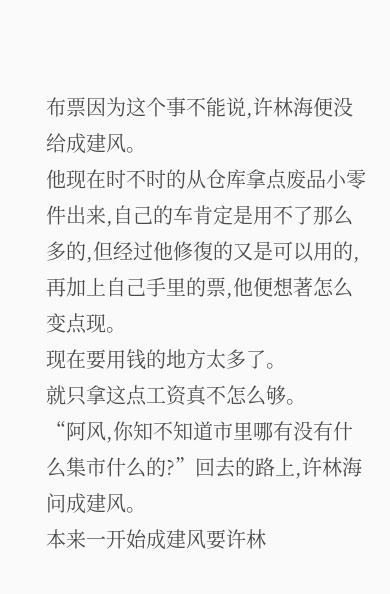布票因为这个事不能说,许林海便没给成建风。
他现在时不时的从仓库拿点废品小零件出来,自己的车肯定是用不了那么多的,但经过他修復的又是可以用的,再加上自己手里的票,他便想著怎么变点现。
现在要用钱的地方太多了。
就只拿这点工资真不怎么够。
“阿风,你知不知道市里哪有没有什么集市什么的?”回去的路上,许林海问成建风。
本来一开始成建风要许林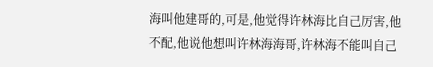海叫他建哥的,可是,他觉得许林海比自己厉害,他不配,他说他想叫许林海海哥,许林海不能叫自己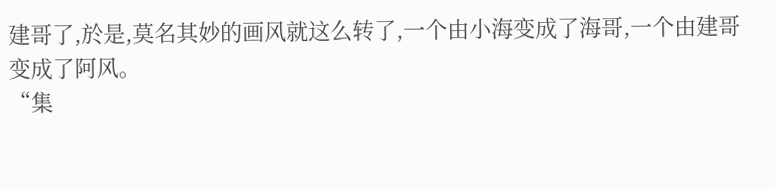建哥了,於是,莫名其妙的画风就这么转了,一个由小海变成了海哥,一个由建哥变成了阿风。
“集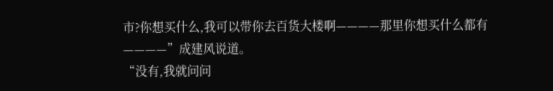市?你想买什么,我可以带你去百货大楼啊————那里你想买什么都有————”成建风说道。
“没有,我就问问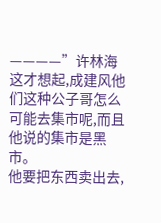————”许林海这才想起,成建风他们这种公子哥怎么可能去集市呢,而且他说的集市是黑市。
他要把东西卖出去,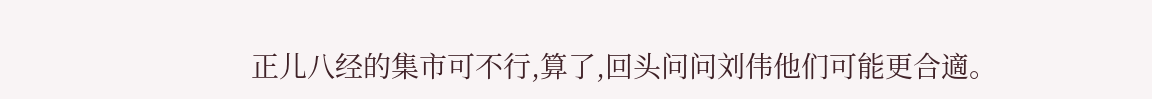正儿八经的集市可不行,算了,回头问问刘伟他们可能更合適。